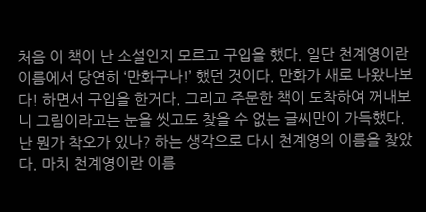처음 이 책이 난 소설인지 모르고 구입을 했다. 일단 천계영이란 이름에서 당연히 ‘만화구나!’ 했던 것이다. 만화가 새로 나왔나보다! 하면서 구입을 한거다. 그리고 주문한 책이 도착하여 꺼내보니 그림이라고는 눈을 씻고도 찾을 수 없는 글씨만이 가득했다. 난 뭔가 착오가 있나? 하는 생각으로 다시 천계영의 이름을 찾았다. 마치 천계영이란 이름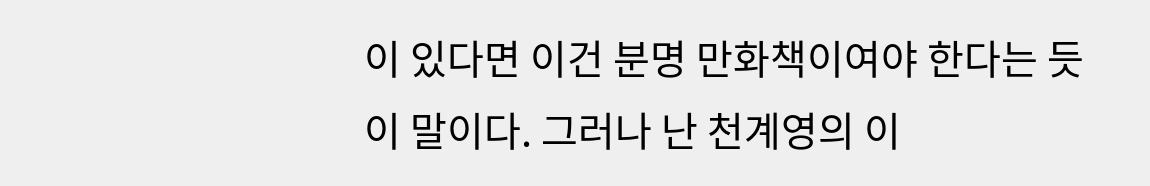이 있다면 이건 분명 만화책이여야 한다는 듯이 말이다. 그러나 난 천계영의 이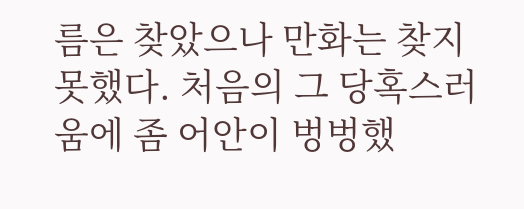름은 찾았으나 만화는 찾지 못했다. 처음의 그 당혹스러움에 좀 어안이 벙벙했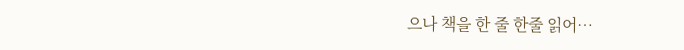으나 책을 한 줄 한줄 읽어…